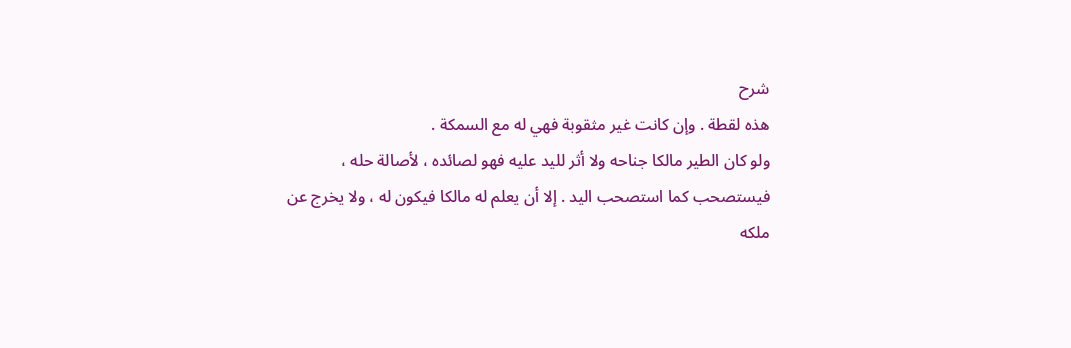شرح
هذه لقطة . وإن كانت غير مثقوبة فهي له مع السمكة .
ولو كان الطير مالكا جناحه ولا أثر لليد عليه فهو لصائده ، لأصالة حله ،
فيستصحب كما استصحب اليد . إلا أن يعلم له مالكا فيكون له ، ولا يخرج عن
ملكه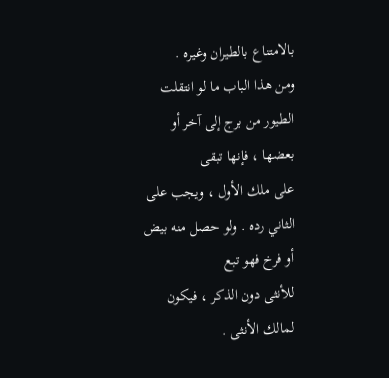بالامتناع بالطيران وغيره .
ومن هذا الباب ما لو انتقلت الطيور من برج إلى آخر أو بعضها ، فإنها تبقى
على ملك الأول ، ويجب على الثاني رده . ولو حصل منه بيض أو فرخ فهو تبع
للأنثى دون الذكر ، فيكون لمالك الأنثى .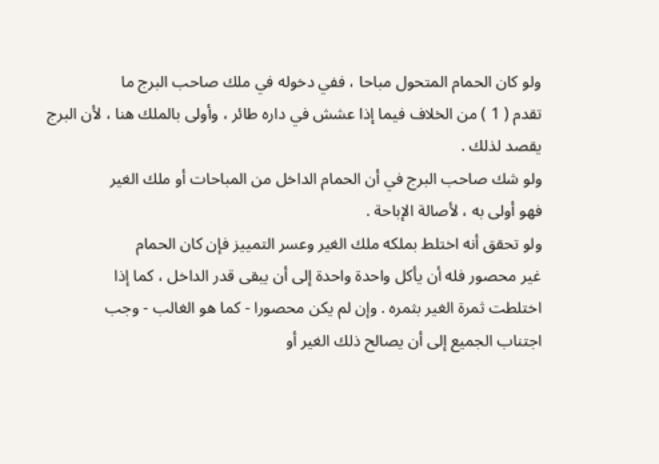ولو كان الحمام المتحول مباحا ، ففي دخوله في ملك صاحب البرج ما
تقدم ( 1 ) من الخلاف فيما إذا عشش في داره طائر ، وأولى بالملك هنا ، لأن البرج
يقصد لذلك .
ولو شك صاحب البرج في أن الحمام الداخل من المباحات أو ملك الغير
فهو أولى به ، لأصالة الإباحة .
ولو تحقق أنه اختلط بملكه ملك الغير وعسر التمييز فإن كان الحمام
غير محصور فله أن يأكل واحدة واحدة إلى أن يبقى قدر الداخل ، كما إذا
اختلطت ثمرة الغير بثمره . وإن لم يكن محصورا - كما هو الغالب - وجب
اجتناب الجميع إلى أن يصالح ذلك الغير أو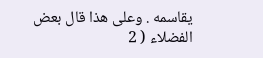يقاسمه . وعلى هذا قال بعض
الفضلاء ( 2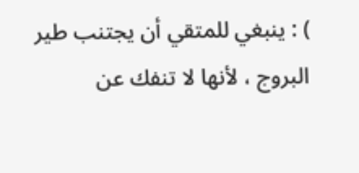) : ينبغي للمتقي أن يجتنب طير البروج ، لأنها لا تنفك عن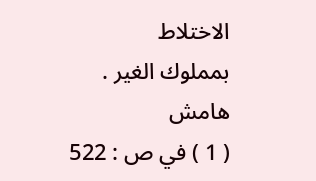الاختلاط
بمملوك الغير .
هامش
( 1 ) في ص : 522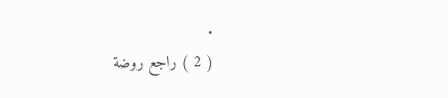.
( 2 ) راجع روضة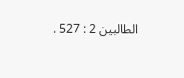الطالبين 2 : 527 .